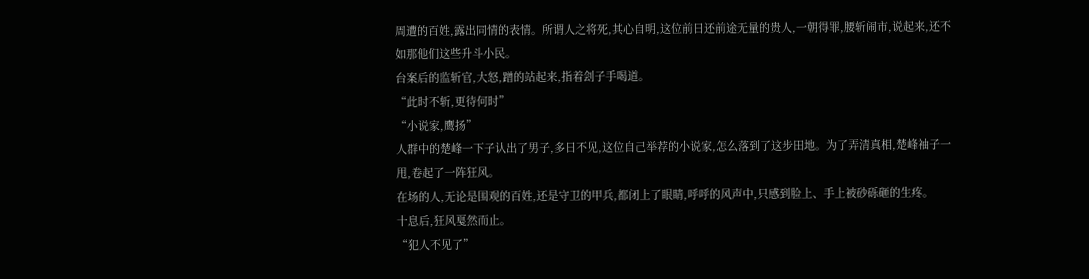周遭的百姓,露出同情的表情。所谓人之将死,其心自明,这位前日还前途无量的贵人,一朝得罪,腰斩闹市,说起来,还不如那他们这些升斗小民。
台案后的监斩官,大怒,蹭的站起来,指着刽子手喝道。
“此时不斩,更待何时”
“小说家,鹰扬”
人群中的楚峰一下子认出了男子,多日不见,这位自己举荐的小说家,怎么落到了这步田地。为了弄清真相,楚峰袖子一甩,卷起了一阵狂风。
在场的人,无论是围观的百姓,还是守卫的甲兵,都闭上了眼睛,呼呼的风声中,只感到脸上、手上被砂砾砸的生疼。
十息后,狂风戛然而止。
“犯人不见了”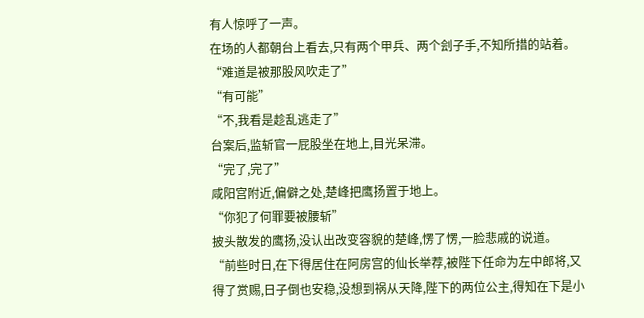有人惊呼了一声。
在场的人都朝台上看去,只有两个甲兵、两个刽子手,不知所措的站着。
“难道是被那股风吹走了”
“有可能”
“不,我看是趁乱逃走了”
台案后,监斩官一屁股坐在地上,目光呆滞。
“完了,完了”
咸阳宫附近,偏僻之处,楚峰把鹰扬置于地上。
“你犯了何罪要被腰斩”
披头散发的鹰扬,没认出改变容貌的楚峰,愣了愣,一脸悲戚的说道。
“前些时日,在下得居住在阿房宫的仙长举荐,被陛下任命为左中郎将,又得了赏赐,日子倒也安稳,没想到祸从天降,陛下的两位公主,得知在下是小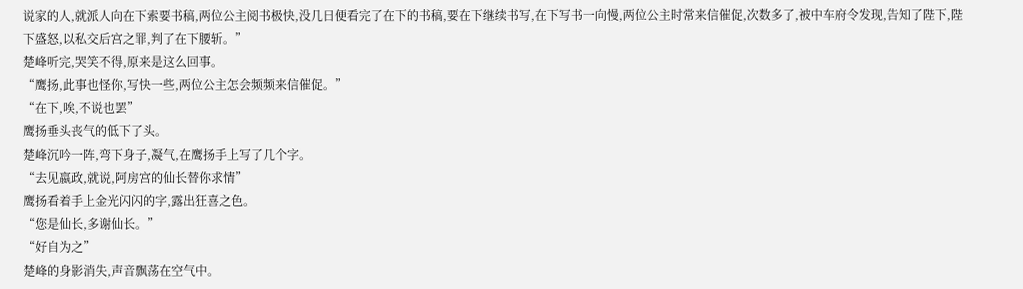说家的人,就派人向在下索要书稿,两位公主阅书极快,没几日便看完了在下的书稿,要在下继续书写,在下写书一向慢,两位公主时常来信催促,次数多了,被中车府令发现,告知了陛下,陛下盛怒,以私交后宫之罪,判了在下腰斩。”
楚峰听完,哭笑不得,原来是这么回事。
“鹰扬,此事也怪你,写快一些,两位公主怎会频频来信催促。”
“在下,唉,不说也罢”
鹰扬垂头丧气的低下了头。
楚峰沉吟一阵,弯下身子,凝气,在鹰扬手上写了几个字。
“去见嬴政,就说,阿房宫的仙长替你求情”
鹰扬看着手上金光闪闪的字,露出狂喜之色。
“您是仙长,多谢仙长。”
“好自为之”
楚峰的身影消失,声音飘荡在空气中。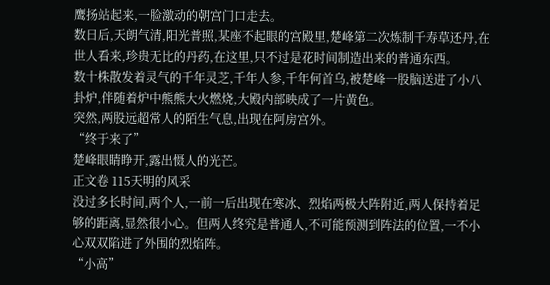鹰扬站起来,一脸激动的朝宫门口走去。
数日后,天朗气清,阳光普照,某座不起眼的宫殿里,楚峰第二次炼制千寿草还丹,在世人看来,珍贵无比的丹药,在这里,只不过是花时间制造出来的普通东西。
数十株散发着灵气的千年灵芝,千年人参,千年何首乌,被楚峰一股脑送进了小八卦炉,伴随着炉中熊熊大火燃烧,大殿内部映成了一片黄色。
突然,两股远超常人的陌生气息,出现在阿房宫外。
“终于来了”
楚峰眼睛睁开,露出慑人的光芒。
正文卷 115天明的风采
没过多长时间,两个人,一前一后出现在寒冰、烈焰两极大阵附近,两人保持着足够的距离,显然很小心。但两人终究是普通人,不可能预测到阵法的位置,一不小心双双陷进了外围的烈焰阵。
“小高”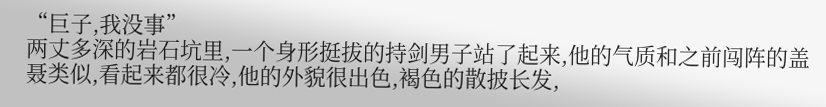“巨子,我没事”
两丈多深的岩石坑里,一个身形挺拔的持剑男子站了起来,他的气质和之前闯阵的盖聂类似,看起来都很冷,他的外貌很出色,褐色的散披长发,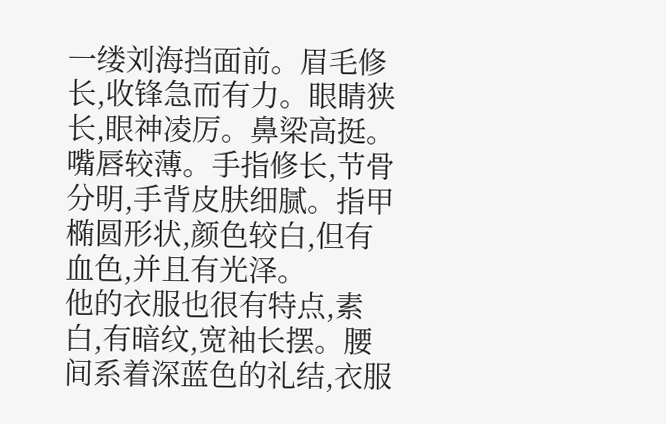一缕刘海挡面前。眉毛修长,收锋急而有力。眼睛狭长,眼神凌厉。鼻梁高挺。嘴唇较薄。手指修长,节骨分明,手背皮肤细腻。指甲椭圆形状,颜色较白,但有血色,并且有光泽。
他的衣服也很有特点,素白,有暗纹,宽袖长摆。腰间系着深蓝色的礼结,衣服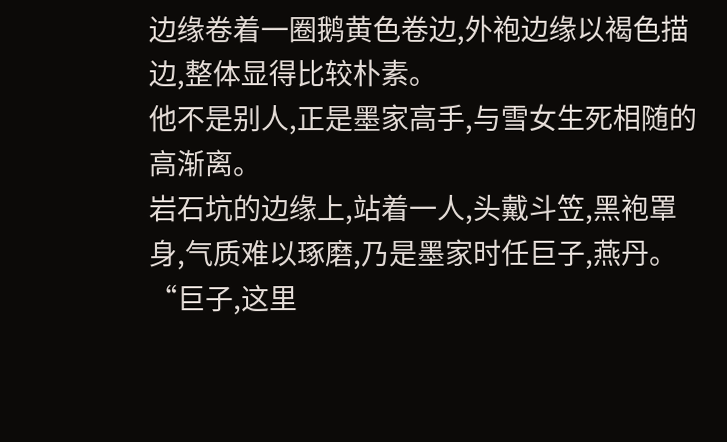边缘卷着一圈鹅黄色卷边,外袍边缘以褐色描边,整体显得比较朴素。
他不是别人,正是墨家高手,与雪女生死相随的高渐离。
岩石坑的边缘上,站着一人,头戴斗笠,黑袍罩身,气质难以琢磨,乃是墨家时任巨子,燕丹。
“巨子,这里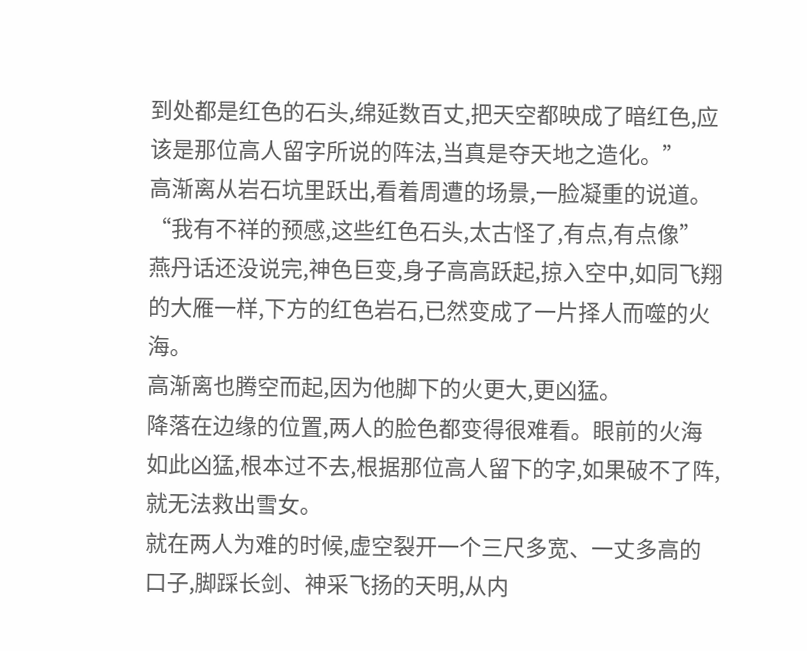到处都是红色的石头,绵延数百丈,把天空都映成了暗红色,应该是那位高人留字所说的阵法,当真是夺天地之造化。”
高渐离从岩石坑里跃出,看着周遭的场景,一脸凝重的说道。
“我有不祥的预感,这些红色石头,太古怪了,有点,有点像”
燕丹话还没说完,神色巨变,身子高高跃起,掠入空中,如同飞翔的大雁一样,下方的红色岩石,已然变成了一片择人而噬的火海。
高渐离也腾空而起,因为他脚下的火更大,更凶猛。
降落在边缘的位置,两人的脸色都变得很难看。眼前的火海如此凶猛,根本过不去,根据那位高人留下的字,如果破不了阵,就无法救出雪女。
就在两人为难的时候,虚空裂开一个三尺多宽、一丈多高的口子,脚踩长剑、神采飞扬的天明,从内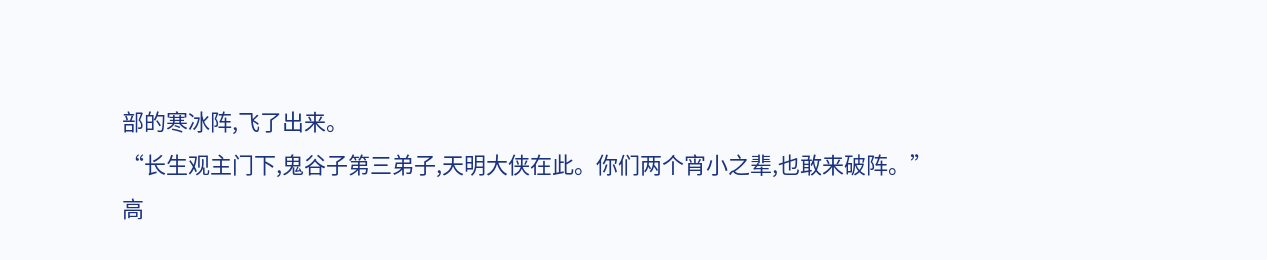部的寒冰阵,飞了出来。
“长生观主门下,鬼谷子第三弟子,天明大侠在此。你们两个宵小之辈,也敢来破阵。”
高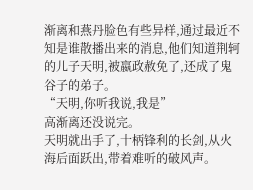渐离和燕丹脸色有些异样,通过最近不知是谁散播出来的消息,他们知道荆轲的儿子天明,被嬴政赦免了,还成了鬼谷子的弟子。
“天明,你听我说,我是”
高渐离还没说完。
天明就出手了,十柄锋利的长剑,从火海后面跃出,带着难听的破风声。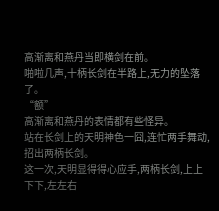高渐离和燕丹当即横剑在前。
啪啦几声,十柄长剑在半路上,无力的坠落了。
“额”
高渐离和燕丹的表情都有些怪异。
站在长剑上的天明神色一囧,连忙两手舞动,招出两柄长剑。
这一次,天明显得得心应手,两柄长剑,上上下下,左左右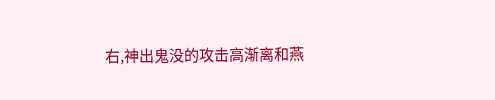右,神出鬼没的攻击高渐离和燕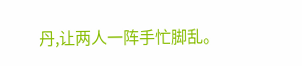丹,让两人一阵手忙脚乱。